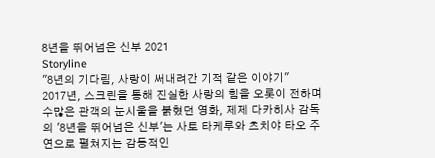8년을 뛰어넘은 신부 2021
Storyline
"8년의 기다림, 사랑이 써내려간 기적 같은 이야기"
2017년, 스크린을 통해 진실한 사랑의 힘을 오롯이 전하며 수많은 관객의 눈시울을 붉혔던 영화, 제제 다카히사 감독의 '8년을 뛰어넘은 신부'는 사토 타케루와 츠치야 타오 주연으로 펼쳐지는 감동적인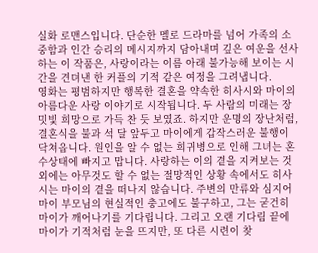실화 로맨스입니다. 단순한 멜로 드라마를 넘어 가족의 소중함과 인간 승리의 메시지까지 담아내며 깊은 여운을 선사하는 이 작품은, 사랑이라는 이름 아래 불가능해 보이는 시간을 견뎌낸 한 커플의 기적 같은 여정을 그려냅니다.
영화는 평범하지만 행복한 결혼을 약속한 히사시와 마이의 아름다운 사랑 이야기로 시작됩니다. 두 사람의 미래는 장밋빛 희망으로 가득 찬 듯 보였죠. 하지만 운명의 장난처럼, 결혼식을 불과 석 달 앞두고 마이에게 갑작스러운 불행이 닥쳐옵니다. 원인을 알 수 없는 희귀병으로 인해 그녀는 혼수상태에 빠지고 맙니다. 사랑하는 이의 곁을 지켜보는 것 외에는 아무것도 할 수 없는 절망적인 상황 속에서도 히사시는 마이의 곁을 떠나지 않습니다. 주변의 만류와 심지어 마이 부모님의 현실적인 충고에도 불구하고, 그는 굳건히 마이가 깨어나기를 기다립니다. 그리고 오랜 기다림 끝에 마이가 기적처럼 눈을 뜨지만, 또 다른 시련이 찾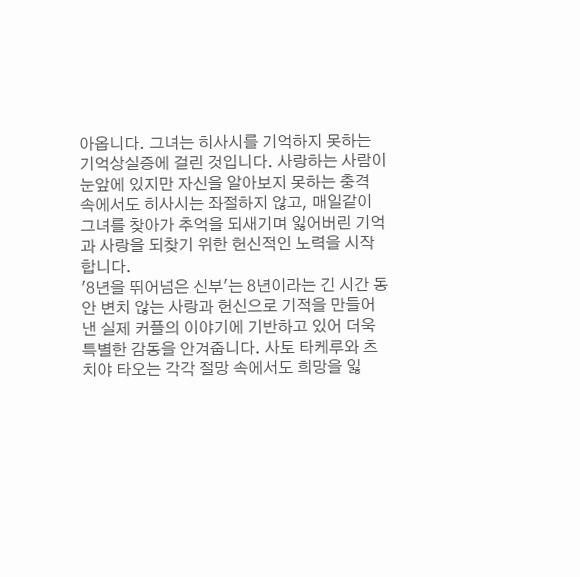아옵니다. 그녀는 히사시를 기억하지 못하는 기억상실증에 걸린 것입니다. 사랑하는 사람이 눈앞에 있지만 자신을 알아보지 못하는 충격 속에서도 히사시는 좌절하지 않고, 매일같이 그녀를 찾아가 추억을 되새기며 잃어버린 기억과 사랑을 되찾기 위한 헌신적인 노력을 시작합니다.
'8년을 뛰어넘은 신부'는 8년이라는 긴 시간 동안 변치 않는 사랑과 헌신으로 기적을 만들어낸 실제 커플의 이야기에 기반하고 있어 더욱 특별한 감동을 안겨줍니다. 사토 타케루와 츠치야 타오는 각각 절망 속에서도 희망을 잃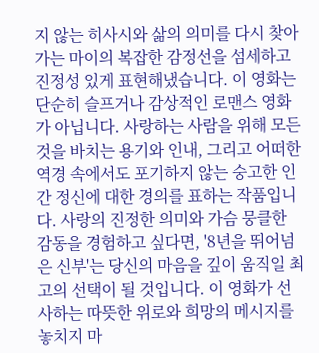지 않는 히사시와 삶의 의미를 다시 찾아가는 마이의 복잡한 감정선을 섬세하고 진정성 있게 표현해냈습니다. 이 영화는 단순히 슬프거나 감상적인 로맨스 영화가 아닙니다. 사랑하는 사람을 위해 모든 것을 바치는 용기와 인내, 그리고 어떠한 역경 속에서도 포기하지 않는 숭고한 인간 정신에 대한 경의를 표하는 작품입니다. 사랑의 진정한 의미와 가슴 뭉클한 감동을 경험하고 싶다면, '8년을 뛰어넘은 신부'는 당신의 마음을 깊이 움직일 최고의 선택이 될 것입니다. 이 영화가 선사하는 따뜻한 위로와 희망의 메시지를 놓치지 마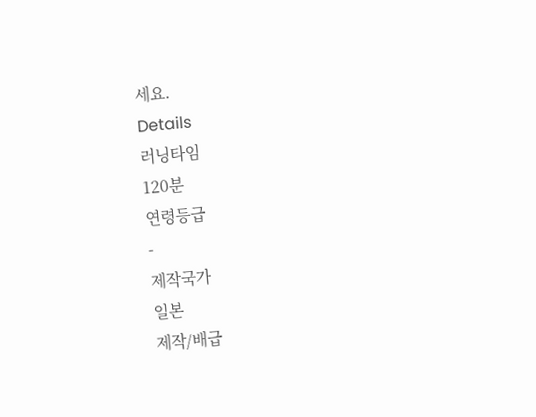세요.
Details
러닝타임
120분
연령등급
-
제작국가
일본
제작/배급